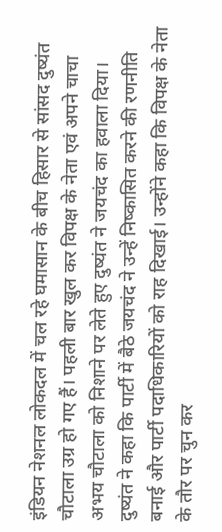इंडियन नेशनल लोकदल में चल रहे घमासान के बीच हिसार से सांसद दुष्यंत चौटाला उग्र हो गए हैं। पहली बार खुल कर विपक्ष के नेता एवं अपने चाचा अभय चौटाला को निशाने पर लेते हुए दुष्यंत ने जयचंद का हवाला दिया।
दुष्यंत ने कहा कि पार्टी में बैठे जयचंद ने उन्हें निष्कासित करने की रणनीति बनाई और पार्टी पदाधिकारियों को राह दिखाई। उन्होंने कहा कि विपक्ष के नेता के तौर पर चुन कर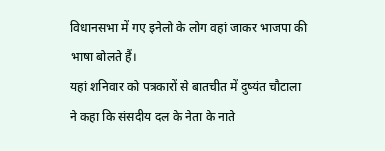विधानसभा में गए इनेलो के लोग वहां जाकर भाजपा की भाषा बोलते हैं।
यहां शनिवार को पत्रकारों से बातचीत में दुष्यंत चौटाला ने कहा कि संसदीय दल के नेता के नाते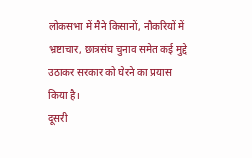लोकसभा में मैने किसानों, नौकरियों में भ्रष्टाचार, छात्रसंघ चुनाव समेत कई मुद्दे उठाकर सरकार को घेरने का प्रयास किया है।
दूसरी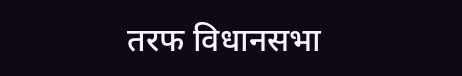तरफ विधानसभा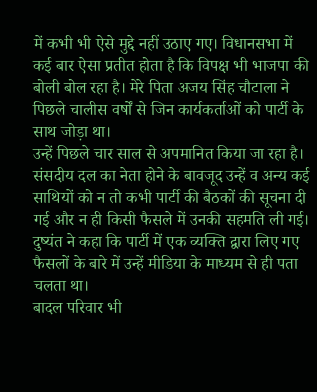में कभी भी ऐसे मुद्दे नहीं उठाए गए। विधानसभा में कई बार ऐसा प्रतीत होता है कि विपक्ष भी भाजपा की बोली बोल रहा है। मेरे पिता अजय सिंह चौटाला ने पिछले चालीस वर्षों से जिन कार्यकर्ताओं को पार्टी के साथ जोड़ा था।
उन्हें पिछले चार साल से अपमानित किया जा रहा है। संसदीय दल का नेता होने के बावजूद उन्हें व अन्य कई साथियों को न तो कभी पार्टी की बैठकों की सूचना दी गई और न ही किसी फैसले में उनकी सहमति ली गई। दुष्यंत ने कहा कि पार्टी में एक व्यक्ति द्वारा लिए गए फैसलों के बारे में उन्हें मीडिया के माध्यम से ही पता चलता था।
बादल परिवार भी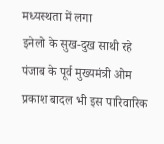मध्यस्थता में लगा
इनेलो के सुख-दुख साथी रहे पंजाब के पूर्व मुख्यमंत्री ओम प्रकाश बादल भी इस पारिवारिक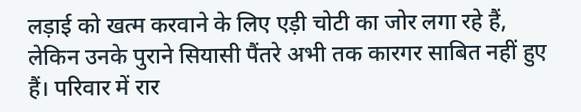लड़ाई को खत्म करवाने के लिए एड़ी चोटी का जोर लगा रहे हैं, लेकिन उनके पुराने सियासी पैंतरे अभी तक कारगर साबित नहीं हुए हैं। परिवार में रार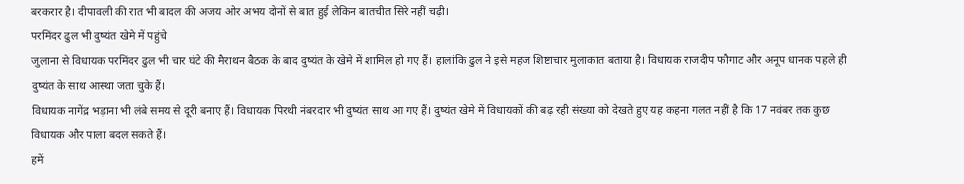बरकरार है। दीपावली की रात भी बादल की अजय ओर अभय दोनों से बात हुई लेकिन बातचीत सिरे नहीं चढ़ी।
परमिंदर ढुल भी दुष्यंत खेमे में पहुंचे
जुलाना से विधायक परमिंदर ढुल भी चार घंटे की मैराथन बैठक के बाद दुष्यंत के खेमे में शामिल हो गए हैं। हालांकि ढुल ने इसे महज शिष्टाचार मुलाकात बताया है। विधायक राजदीप फौगाट और अनूप धानक पहले ही दुष्यंत के साथ आस्था जता चुके हैं।
विधायक नागेंद्र भड़ाना भी लंबे समय से दूरी बनाए हैं। विधायक पिरथी नंबरदार भी दुष्यंत साथ आ गए हैं। दुष्यंत खेमे में विधायकों की बढ़ रही संख्या को देखते हुए यह कहना गलत नहीं है कि 17 नवंबर तक कुछ विधायक और पाला बदल सकते हैं।
हमें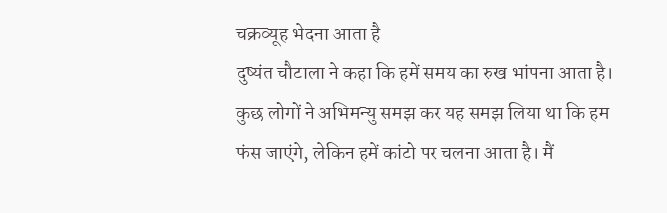चक्रव्यूह भेदना आता है
दुष्यंत चौटाला ने कहा कि हमें समय का रुख भांपना आता है। कुछ लोगों ने अभिमन्यु समझ कर यह समझ लिया था कि हम फंस जाएंगे, लेकिन हमें कांटो पर चलना आता है। मैं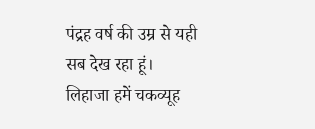पंद्रह वर्ष की उम्र से यही सब देख रहा हूं। लिहाजा हमें चकव्यूह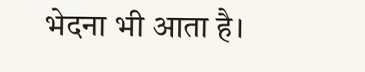भेदना भी आता है।